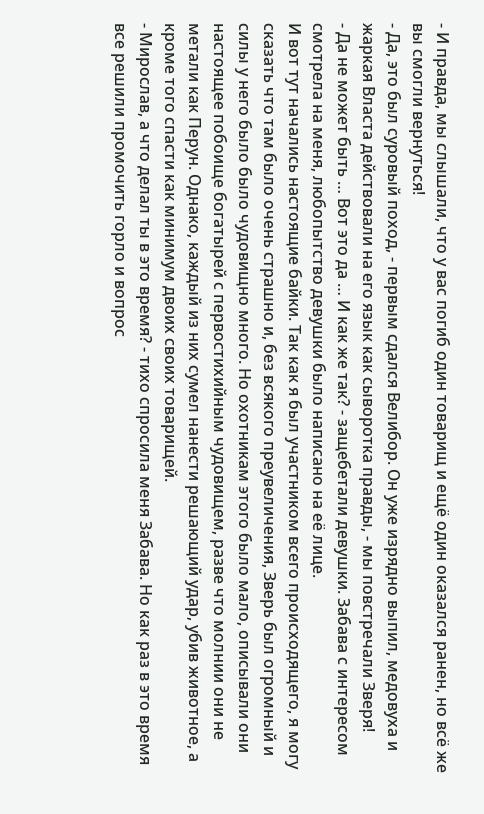- И правда, мы слышали, что у вас погиб один товарищ и ещё один оказался ранен, но всё же вы смогли вернуться!
- Да, это был суровый поход, - первым сдался Велибор. Он уже изрядно выпил, медовуха и жаркая Власта действовали на его язык как сыворотка правды, - мы повстречали Зверя!
- Да не может быть … Вот это да … И как же так? - защебетали девушки. Забава с интересом смотрела на меня, любопытство девушки было написано на её лице.
И вот тут начались настоящие байки. Так как я был участником всего происходящего, я могу сказать что там было очень страшно и, без всякого преувеличения, Зверь был огромный и силы у него было было чудовищно много. Но охотникам этого было мало, описывали они настоящее побоище богатырей с первостихийным чудовищем, разве что молнии они не метали как Перун. Однако, каждый из них сумел нанести решающий удар, убив животное, а кроме того спасти как минимум двоих своих товарищей.
- Мирослав, а что делал ты в это время? - тихо спросила меня Забава. Но как раз в это время все решили промочить горло и вопрос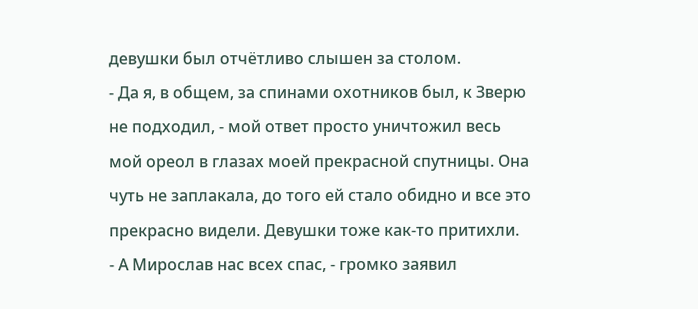девушки был отчётливо слышен за столом.
- Да я, в общем, за спинами охотников был, к Зверю не подходил, - мой ответ просто уничтожил весь мой ореол в глазах моей прекрасной спутницы. Она чуть не заплакала, до того ей стало обидно и все это прекрасно видели. Девушки тоже как-то притихли.
- А Мирослав нас всех спас, - громко заявил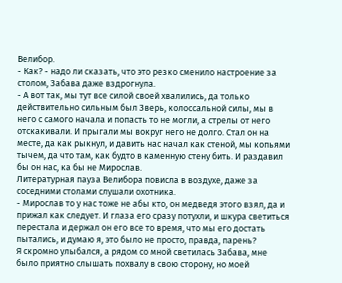Велибор.
- Как? - надо ли сказать, что это резко сменило настроение за столом, Забава даже вздрогнула.
- А вот так, мы тут все силой своей хвалились, да только действительно сильным был Зверь, колоссальной силы, мы в него с самого начала и попасть то не могли, а стрелы от него отскакивали. И прыгали мы вокруг него не долго. Стал он на месте, да как рыкнул, и давить нас начал как стеной, мы копьями тычем, да что там, как будто в каменную стену бить. И раздавил бы он нас, ка бы не Мирослав.
Литературная пауза Велибора повисла в воздухе, даже за соседними столами слушали охотника.
- Мирослав то у нас тоже не абы кто, он медведя этого взял, да и прижал как следует. И глаза его сразу потухли, и шкура светиться перестала и держал он его все то время, что мы его достать пытались, и думаю я, это было не просто, правда, парень?
Я скромно улыбался, а рядом со мной светилась Забава, мне было приятно слышать похвалу в свою сторону, но моей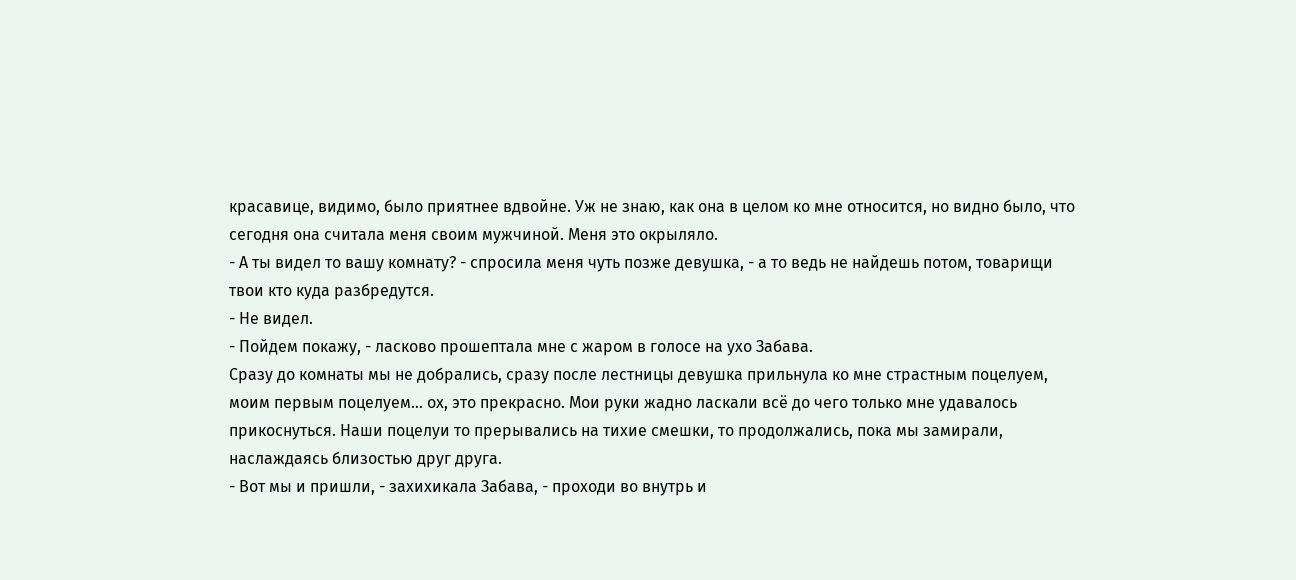красавице, видимо, было приятнее вдвойне. Уж не знаю, как она в целом ко мне относится, но видно было, что сегодня она считала меня своим мужчиной. Меня это окрыляло.
- А ты видел то вашу комнату? - спросила меня чуть позже девушка, - а то ведь не найдешь потом, товарищи твои кто куда разбредутся.
- Не видел.
- Пойдем покажу, - ласково прошептала мне с жаром в голосе на ухо Забава.
Сразу до комнаты мы не добрались, сразу после лестницы девушка прильнула ко мне страстным поцелуем, моим первым поцелуем… ох, это прекрасно. Мои руки жадно ласкали всё до чего только мне удавалось прикоснуться. Наши поцелуи то прерывались на тихие смешки, то продолжались, пока мы замирали, наслаждаясь близостью друг друга.
- Вот мы и пришли, - захихикала Забава, - проходи во внутрь и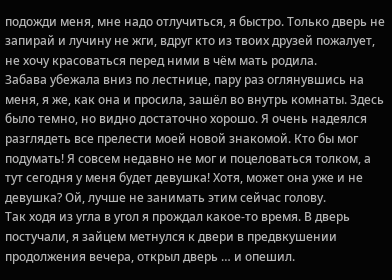подожди меня, мне надо отлучиться, я быстро. Только дверь не запирай и лучину не жги, вдруг кто из твоих друзей пожалует, не хочу красоваться перед ними в чём мать родила.
Забава убежала вниз по лестнице, пару раз оглянувшись на меня, я же, как она и просила, зашёл во внутрь комнаты. Здесь было темно, но видно достаточно хорошо. Я очень надеялся разглядеть все прелести моей новой знакомой. Кто бы мог подумать! Я совсем недавно не мог и поцеловаться толком, а тут сегодня у меня будет девушка! Хотя, может она уже и не девушка? Ой, лучше не занимать этим сейчас голову.
Так ходя из угла в угол я прождал какое-то время. В дверь постучали, я зайцем метнулся к двери в предвкушении продолжения вечера, открыл дверь … и опешил.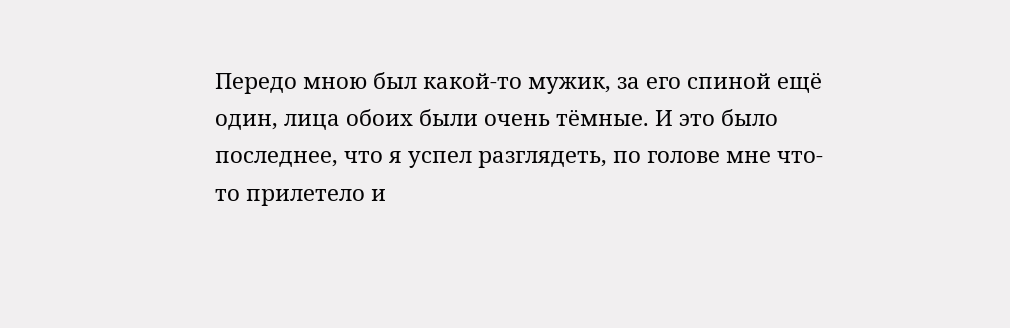Передо мною был какой-то мужик, за его спиной ещё один, лица обоих были очень тёмные. И это было последнее, что я успел разглядеть, по голове мне что-то прилетело и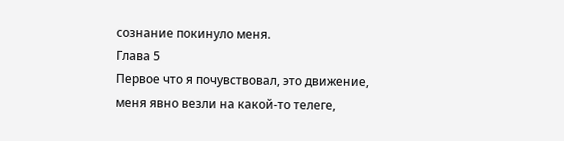сознание покинуло меня.
Глава 5
Первое что я почувствовал, это движение, меня явно везли на какой-то телеге,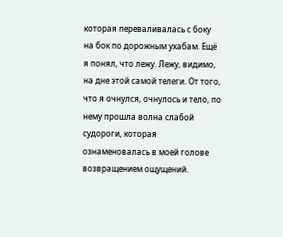которая переваливалась с боку на бок по дорожным ухабам. Ещё я понял, что лежу. Лежу, видимо, на дне этой самой телеги. От того, что я очнулся, очнулось и тело, по нему прошла волна слабой судороги, которая ознаменовалась в моей голове возвращением ощущений.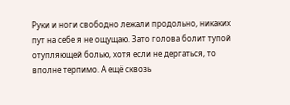Руки и ноги свободно лежали продольно, никаких пут на себе я не ощущаю. Зато голова болит тупой отупляющей болью, хотя если не дергаться, то вполне терпимо. А ещё сквозь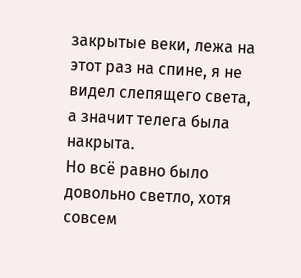закрытые веки, лежа на этот раз на спине, я не видел слепящего света, а значит телега была накрыта.
Но всё равно было довольно светло, хотя совсем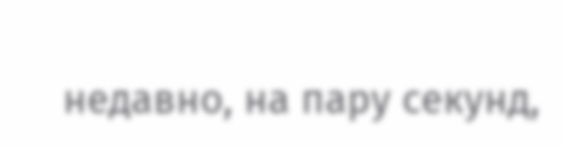недавно, на пару секунд,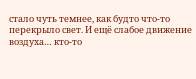стало чуть темнее, как будто что-то перекрыло свет. И ещё слабое движение воздуха… кто-то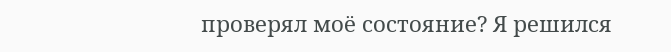проверял моё состояние? Я решился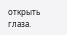открыть глаза.